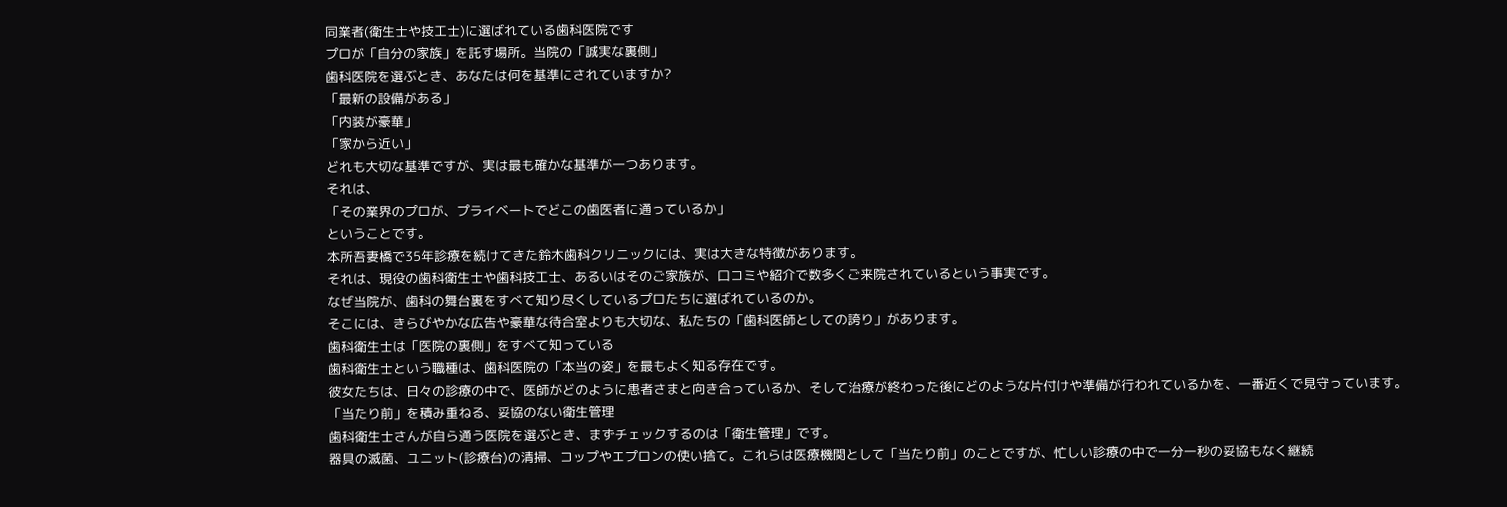同業者(衛生士や技工士)に選ばれている歯科医院です
プロが「自分の家族」を託す場所。当院の「誠実な裏側」
歯科医院を選ぶとき、あなたは何を基準にされていますか?
「最新の設備がある」
「内装が豪華」
「家から近い」
どれも大切な基準ですが、実は最も確かな基準が一つあります。
それは、
「その業界のプロが、プライベートでどこの歯医者に通っているか」
ということです。
本所吾妻橋で35年診療を続けてきた鈴木歯科クリニックには、実は大きな特徴があります。
それは、現役の歯科衛生士や歯科技工士、あるいはそのご家族が、口コミや紹介で数多くご来院されているという事実です。
なぜ当院が、歯科の舞台裏をすべて知り尽くしているプロたちに選ばれているのか。
そこには、きらびやかな広告や豪華な待合室よりも大切な、私たちの「歯科医師としての誇り」があります。
歯科衛生士は「医院の裏側」をすべて知っている
歯科衛生士という職種は、歯科医院の「本当の姿」を最もよく知る存在です。
彼女たちは、日々の診療の中で、医師がどのように患者さまと向き合っているか、そして治療が終わった後にどのような片付けや準備が行われているかを、一番近くで見守っています。
「当たり前」を積み重ねる、妥協のない衛生管理
歯科衛生士さんが自ら通う医院を選ぶとき、まずチェックするのは「衛生管理」です。
器具の滅菌、ユニット(診療台)の清掃、コップやエプロンの使い捨て。これらは医療機関として「当たり前」のことですが、忙しい診療の中で一分一秒の妥協もなく継続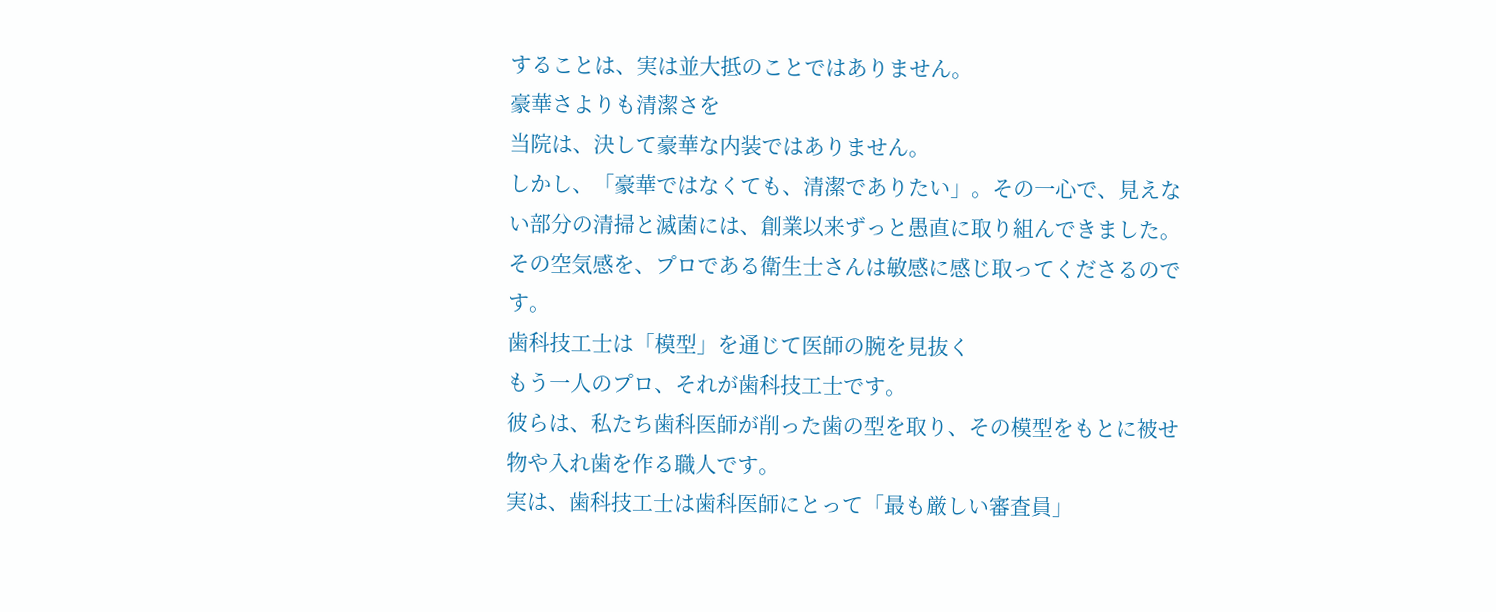することは、実は並大抵のことではありません。
豪華さよりも清潔さを
当院は、決して豪華な内装ではありません。
しかし、「豪華ではなくても、清潔でありたい」。その一心で、見えない部分の清掃と滅菌には、創業以来ずっと愚直に取り組んできました。
その空気感を、プロである衛生士さんは敏感に感じ取ってくださるのです。
歯科技工士は「模型」を通じて医師の腕を見抜く
もう一人のプロ、それが歯科技工士です。
彼らは、私たち歯科医師が削った歯の型を取り、その模型をもとに被せ物や入れ歯を作る職人です。
実は、歯科技工士は歯科医師にとって「最も厳しい審査員」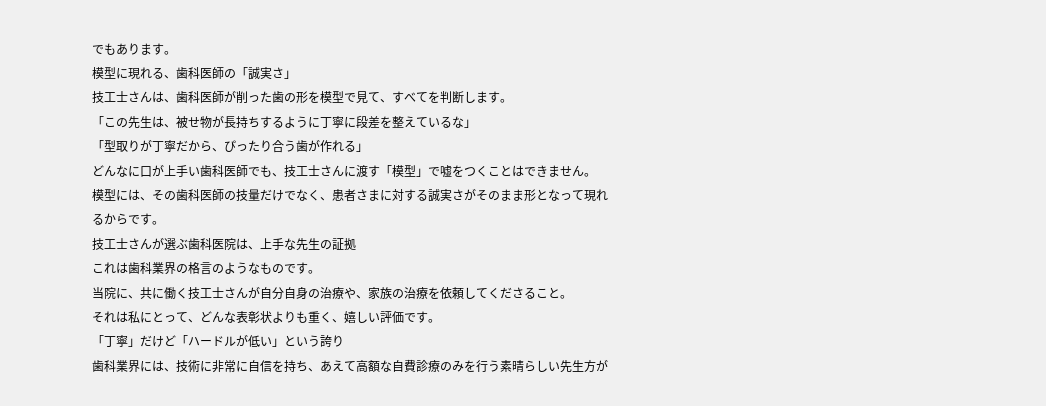でもあります。
模型に現れる、歯科医師の「誠実さ」
技工士さんは、歯科医師が削った歯の形を模型で見て、すべてを判断します。
「この先生は、被せ物が長持ちするように丁寧に段差を整えているな」
「型取りが丁寧だから、ぴったり合う歯が作れる」
どんなに口が上手い歯科医師でも、技工士さんに渡す「模型」で嘘をつくことはできません。
模型には、その歯科医師の技量だけでなく、患者さまに対する誠実さがそのまま形となって現れるからです。
技工士さんが選ぶ歯科医院は、上手な先生の証拠
これは歯科業界の格言のようなものです。
当院に、共に働く技工士さんが自分自身の治療や、家族の治療を依頼してくださること。
それは私にとって、どんな表彰状よりも重く、嬉しい評価です。
「丁寧」だけど「ハードルが低い」という誇り
歯科業界には、技術に非常に自信を持ち、あえて高額な自費診療のみを行う素晴らしい先生方が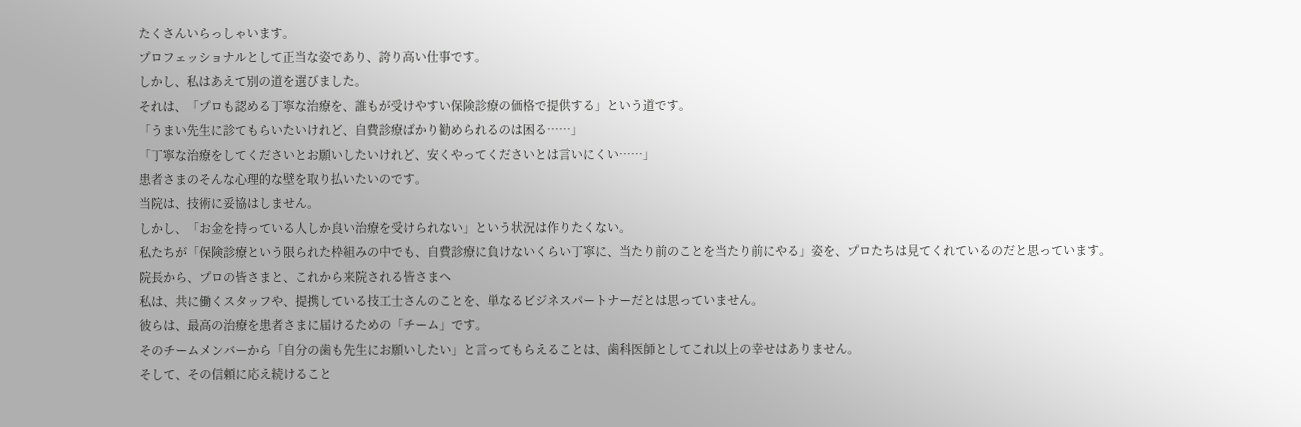たくさんいらっしゃいます。
プロフェッショナルとして正当な姿であり、誇り高い仕事です。
しかし、私はあえて別の道を選びました。
それは、「プロも認める丁寧な治療を、誰もが受けやすい保険診療の価格で提供する」という道です。
「うまい先生に診てもらいたいけれど、自費診療ばかり勧められるのは困る……」
「丁寧な治療をしてくださいとお願いしたいけれど、安くやってくださいとは言いにくい……」
患者さまのそんな心理的な壁を取り払いたいのです。
当院は、技術に妥協はしません。
しかし、「お金を持っている人しか良い治療を受けられない」という状況は作りたくない。
私たちが「保険診療という限られた枠組みの中でも、自費診療に負けないくらい丁寧に、当たり前のことを当たり前にやる」姿を、プロたちは見てくれているのだと思っています。
院長から、プロの皆さまと、これから来院される皆さまへ
私は、共に働くスタッフや、提携している技工士さんのことを、単なるビジネスパートナーだとは思っていません。
彼らは、最高の治療を患者さまに届けるための「チーム」です。
そのチームメンバーから「自分の歯も先生にお願いしたい」と言ってもらえることは、歯科医師としてこれ以上の幸せはありません。
そして、その信頼に応え続けること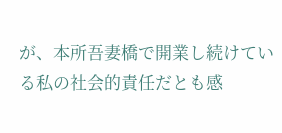が、本所吾妻橋で開業し続けている私の社会的責任だとも感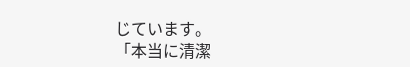じています。
「本当に清潔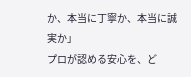か、本当に丁寧か、本当に誠実か」
プロが認める安心を、ど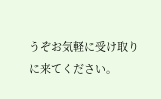うぞお気軽に受け取りに来てください。